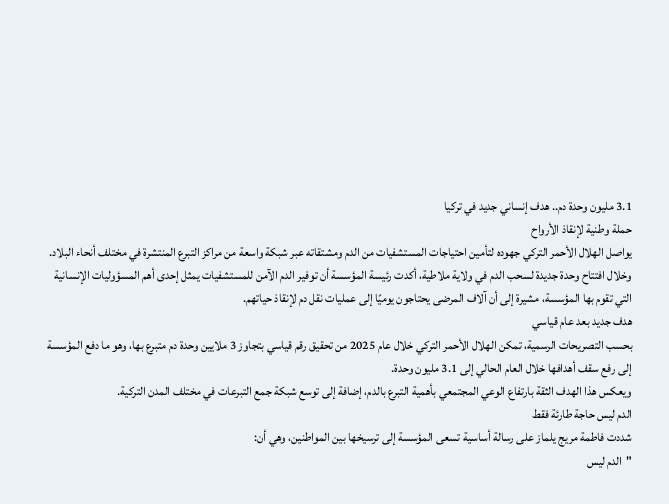3.1 مليون وحدة دم.. هدف إنساني جديد في تركيا
حملة وطنية لإنقاذ الأرواح
يواصل الهلال الأحمر التركي جهوده لتأمين احتياجات المستشفيات من الدم ومشتقاته عبر شبكة واسعة من مراكز التبرع المنتشرة في مختلف أنحاء البلاد.
وخلال افتتاح وحدة جديدة لسحب الدم في ولاية ملاطية، أكدت رئيسة المؤسسة أن توفير الدم الآمن للمستشفيات يمثل إحدى أهم المسؤوليات الإنسانية التي تقوم بها المؤسسة، مشيرة إلى أن آلاف المرضى يحتاجون يوميًا إلى عمليات نقل دم لإنقاذ حياتهم.
هدف جديد بعد عام قياسي
بحسب التصريحات الرسمية، تمكن الهلال الأحمر التركي خلال عام 2025 من تحقيق رقم قياسي بتجاوز 3 ملايين وحدة دم متبرع بها، وهو ما دفع المؤسسة إلى رفع سقف أهدافها خلال العام الحالي إلى 3.1 مليون وحدة.
ويعكس هذا الهدف الثقة بارتفاع الوعي المجتمعي بأهمية التبرع بالدم، إضافة إلى توسع شبكة جمع التبرعات في مختلف المدن التركية.
الدم ليس حاجة طارئة فقط
شددت فاطمة مريج يلماز على رسالة أساسية تسعى المؤسسة إلى ترسيخها بين المواطنين، وهي أن:
"الدم ليس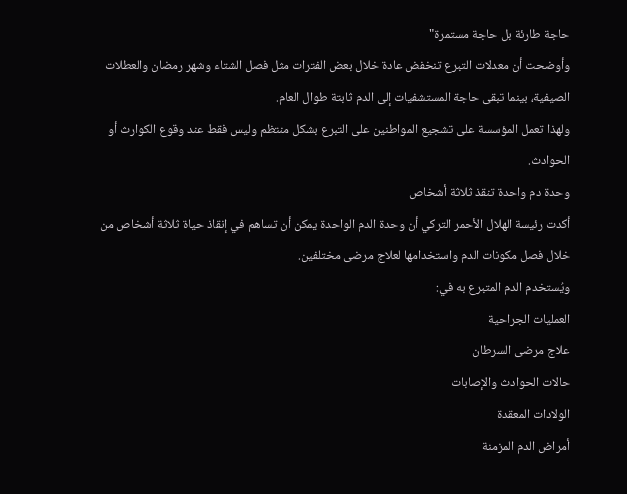حاجة طارئة بل حاجة مستمرة"
وأوضحت أن معدلات التبرع تنخفض عادة خلال بعض الفترات مثل فصل الشتاء وشهر رمضان والعطلات الصيفية، بينما تبقى حاجة المستشفيات إلى الدم ثابتة طوال العام.
ولهذا تعمل المؤسسة على تشجيع المواطنين على التبرع بشكل منتظم وليس فقط عند وقوع الكوارث أو الحوادث.
وحدة دم واحدة تنقذ ثلاثة أشخاص
أكدت رئيسة الهلال الأحمر التركي أن وحدة الدم الواحدة يمكن أن تساهم في إنقاذ حياة ثلاثة أشخاص من خلال فصل مكونات الدم واستخدامها لعلاج مرضى مختلفين.
ويُستخدم الدم المتبرع به في:
العمليات الجراحية
علاج مرضى السرطان
حالات الحوادث والإصابات
الولادات المعقدة
أمراض الدم المزمنة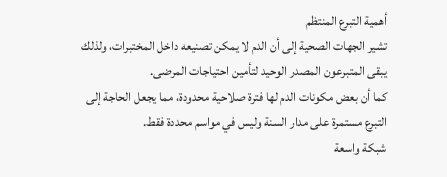أهمية التبرع المنتظم
تشير الجهات الصحية إلى أن الدم لا يمكن تصنيعه داخل المختبرات، ولذلك يبقى المتبرعون المصدر الوحيد لتأمين احتياجات المرضى.
كما أن بعض مكونات الدم لها فترة صلاحية محدودة، مما يجعل الحاجة إلى التبرع مستمرة على مدار السنة وليس في مواسم محددة فقط.
شبكة واسعة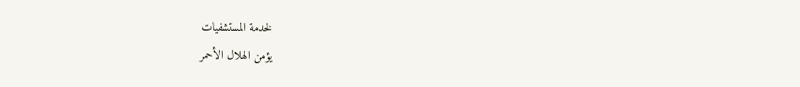لخدمة المستشفيات
يؤمن الهلال الأحمر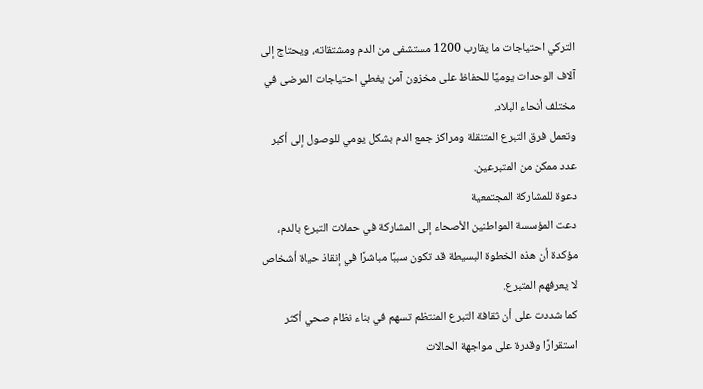التركي احتياجات ما يقارب 1200 مستشفى من الدم ومشتقاته، ويحتاج إلى آلاف الوحدات يوميًا للحفاظ على مخزون آمن يغطي احتياجات المرضى في مختلف أنحاء البلاد.
وتعمل فرق التبرع المتنقلة ومراكز جمع الدم بشكل يومي للوصول إلى أكبر عدد ممكن من المتبرعين.
دعوة للمشاركة المجتمعية
دعت المؤسسة المواطنين الأصحاء إلى المشاركة في حملات التبرع بالدم، مؤكدة أن هذه الخطوة البسيطة قد تكون سببًا مباشرًا في إنقاذ حياة أشخاص لا يعرفهم المتبرع.
كما شددت على أن ثقافة التبرع المنتظم تسهم في بناء نظام صحي أكثر استقرارًا وقدرة على مواجهة الحالات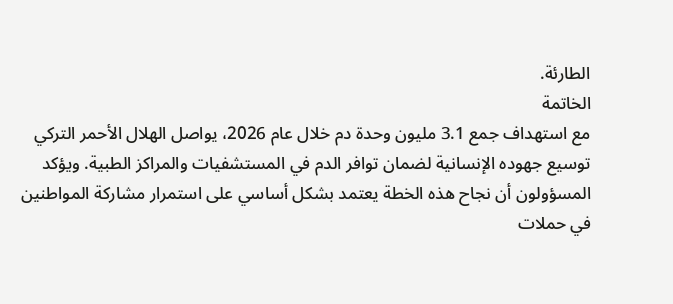الطارئة.
الخاتمة
مع استهداف جمع 3.1 مليون وحدة دم خلال عام 2026، يواصل الهلال الأحمر التركي توسيع جهوده الإنسانية لضمان توافر الدم في المستشفيات والمراكز الطبية. ويؤكد المسؤولون أن نجاح هذه الخطة يعتمد بشكل أساسي على استمرار مشاركة المواطنين في حملات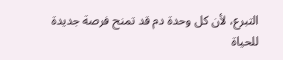التبرع، لأن كل وحدة دم قد تمنح فرصة جديدة للحياة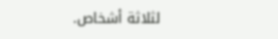لثلاثة أشخاص.